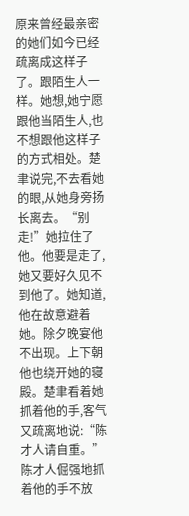原来曾经最亲密的她们如今已经疏离成这样子了。跟陌生人一样。她想,她宁愿跟他当陌生人,也不想跟他这样子的方式相处。楚聿说完,不去看她的眼,从她身旁扬长离去。“别走!”她拉住了他。他要是走了,她又要好久见不到他了。她知道,他在故意避着她。除夕晚宴他不出现。上下朝他也绕开她的寝殿。楚聿看着她抓着他的手,客气又疏离地说:“陈才人请自重。”陈才人倔强地抓着他的手不放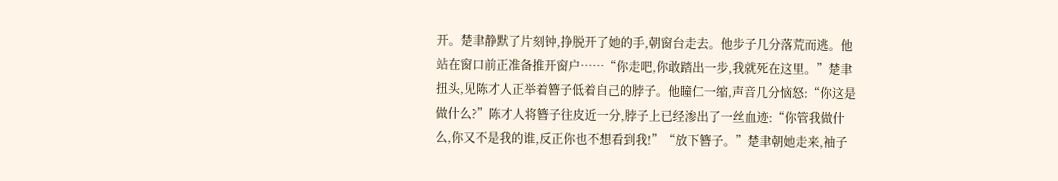开。楚聿静默了片刻钟,挣脱开了她的手,朝窗台走去。他步子几分落荒而逃。他站在窗口前正准备推开窗户……“你走吧,你敢踏出一步,我就死在这里。”楚聿扭头,见陈才人正举着簪子低着自己的脖子。他瞳仁一缩,声音几分恼怒:“你这是做什么?”陈才人将簪子往皮近一分,脖子上已经渗出了一丝血迹:“你管我做什么,你又不是我的谁,反正你也不想看到我!”“放下簪子。”楚聿朝她走来,袖子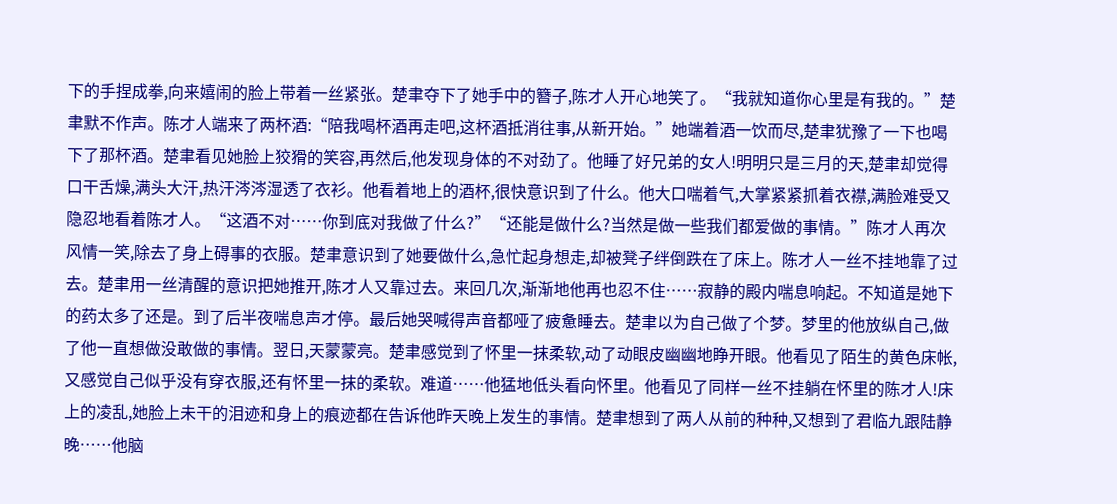下的手捏成拳,向来嬉闹的脸上带着一丝紧张。楚聿夺下了她手中的簪子,陈才人开心地笑了。“我就知道你心里是有我的。”楚聿默不作声。陈才人端来了两杯酒:“陪我喝杯酒再走吧,这杯酒抵消往事,从新开始。”她端着酒一饮而尽,楚聿犹豫了一下也喝下了那杯酒。楚聿看见她脸上狡猾的笑容,再然后,他发现身体的不对劲了。他睡了好兄弟的女人!明明只是三月的天,楚聿却觉得口干舌燥,满头大汗,热汗涔涔湿透了衣衫。他看着地上的酒杯,很快意识到了什么。他大口喘着气,大掌紧紧抓着衣襟,满脸难受又隐忍地看着陈才人。“这酒不对……你到底对我做了什么?”“还能是做什么?当然是做一些我们都爱做的事情。”陈才人再次风情一笑,除去了身上碍事的衣服。楚聿意识到了她要做什么,急忙起身想走,却被凳子绊倒跌在了床上。陈才人一丝不挂地靠了过去。楚聿用一丝清醒的意识把她推开,陈才人又靠过去。来回几次,渐渐地他再也忍不住……寂静的殿内喘息响起。不知道是她下的药太多了还是。到了后半夜喘息声才停。最后她哭喊得声音都哑了疲惫睡去。楚聿以为自己做了个梦。梦里的他放纵自己,做了他一直想做没敢做的事情。翌日,天蒙蒙亮。楚聿感觉到了怀里一抹柔软,动了动眼皮幽幽地睁开眼。他看见了陌生的黄色床帐,又感觉自己似乎没有穿衣服,还有怀里一抹的柔软。难道……他猛地低头看向怀里。他看见了同样一丝不挂躺在怀里的陈才人!床上的凌乱,她脸上未干的泪迹和身上的痕迹都在告诉他昨天晚上发生的事情。楚聿想到了两人从前的种种,又想到了君临九跟陆静晚……他脑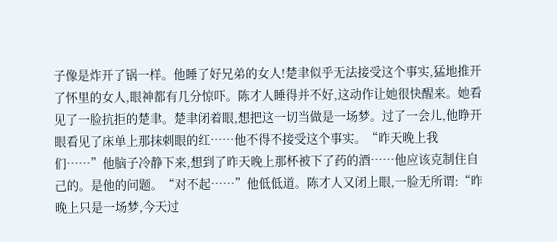子像是炸开了锅一样。他睡了好兄弟的女人!楚聿似乎无法接受这个事实,猛地推开了怀里的女人,眼神都有几分惊吓。陈才人睡得并不好,这动作让她很快醒来。她看见了一脸抗拒的楚聿。楚聿闭着眼,想把这一切当做是一场梦。过了一会儿,他睁开眼看见了床单上那抹刺眼的红……他不得不接受这个事实。“昨天晚上我们……”他脑子冷静下来,想到了昨天晚上那杯被下了药的酒……他应该克制住自己的。是他的问题。“对不起……”他低低道。陈才人又闭上眼,一脸无所谓:“昨晚上只是一场梦,今天过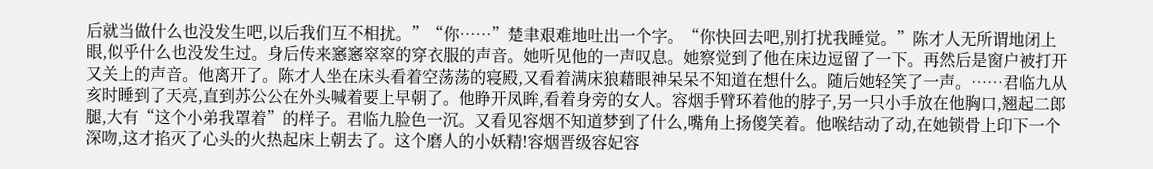后就当做什么也没发生吧,以后我们互不相扰。”“你……”楚聿艰难地吐出一个字。“你快回去吧,别打扰我睡觉。”陈才人无所谓地闭上眼,似乎什么也没发生过。身后传来窸窸窣窣的穿衣服的声音。她听见他的一声叹息。她察觉到了他在床边逗留了一下。再然后是窗户被打开又关上的声音。他离开了。陈才人坐在床头看着空荡荡的寝殿,又看着满床狼藉眼神呆呆不知道在想什么。随后她轻笑了一声。……君临九从亥时睡到了天亮,直到苏公公在外头喊着要上早朝了。他睁开凤眸,看着身旁的女人。容烟手臂环着他的脖子,另一只小手放在他胸口,翘起二郎腿,大有“这个小弟我罩着”的样子。君临九脸色一沉。又看见容烟不知道梦到了什么,嘴角上扬傻笑着。他喉结动了动,在她锁骨上印下一个深吻,这才掐灭了心头的火热起床上朝去了。这个磨人的小妖精!容烟晋级容妃容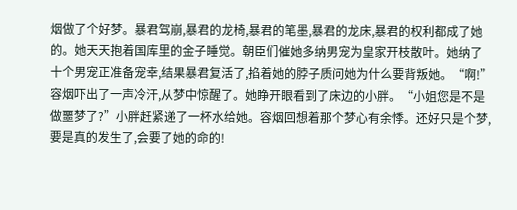烟做了个好梦。暴君驾崩,暴君的龙椅,暴君的笔墨,暴君的龙床,暴君的权利都成了她的。她天天抱着国库里的金子睡觉。朝臣们催她多纳男宠为皇家开枝散叶。她纳了十个男宠正准备宠幸,结果暴君复活了,掐着她的脖子质问她为什么要背叛她。“啊!”容烟吓出了一声冷汗,从梦中惊醒了。她睁开眼看到了床边的小胖。“小姐您是不是做噩梦了?”小胖赶紧递了一杯水给她。容烟回想着那个梦心有余悸。还好只是个梦,要是真的发生了,会要了她的命的!